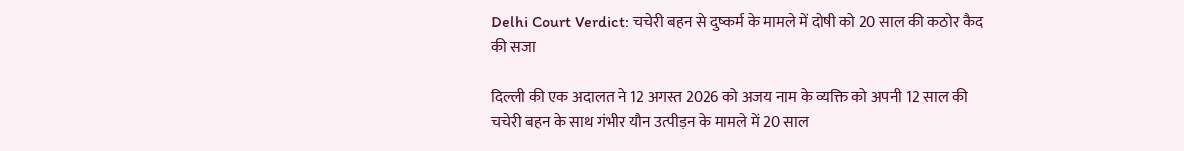Delhi Court Verdict: चचेरी बहन से दुष्कर्म के मामले में दोषी को 20 साल की कठोर कैद की सजा

दिल्ली की एक अदालत ने 12 अगस्त 2026 को अजय नाम के व्यक्ति को अपनी 12 साल की चचेरी बहन के साथ गंभीर यौन उत्पीड़न के मामले में 20 साल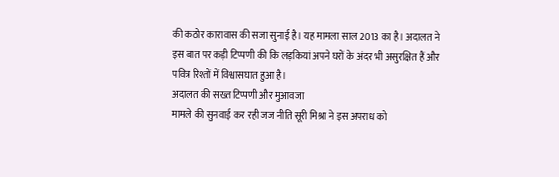की कठोर कारावास की सजा सुनाई है। यह मामला साल 2013 का है। अदालत ने इस बात पर कड़ी टिप्पणी की कि लड़कियां अपने घरों के अंदर भी असुरक्षित हैं और पवित्र रिश्तों में विश्वासघात हुआ है।
अदालत की सख्त टिप्पणी और मुआवजा
मामले की सुनवाई कर रही जज नीति सूरी मिश्रा ने इस अपराध को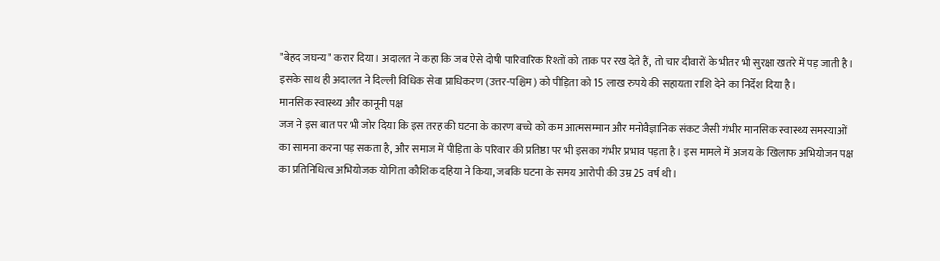"बेहद जघन्य" करार दिया। अदालत ने कहा कि जब ऐसे दोषी पारिवारिक रिश्तों को ताक पर रख देते हैं, तो चार दीवारों के भीतर भी सुरक्षा खतरे में पड़ जाती है। इसके साथ ही अदालत ने दिल्ली विधिक सेवा प्राधिकरण (उत्तर-पश्चिम) को पीड़िता को 15 लाख रुपये की सहायता राशि देने का निर्देश दिया है।
मानसिक स्वास्थ्य और कानूनी पक्ष
जज ने इस बात पर भी जोर दिया कि इस तरह की घटना के कारण बच्चे को कम आत्मसम्मान और मनोवैज्ञानिक संकट जैसी गंभीर मानसिक स्वास्थ्य समस्याओं का सामना करना पड़ सकता है, और समाज में पीड़िता के परिवार की प्रतिष्ठा पर भी इसका गंभीर प्रभाव पड़ता है। इस मामले में अजय के खिलाफ अभियोजन पक्ष का प्रतिनिधित्व अभियोजक योगिता कौशिक दहिया ने किया, जबकि घटना के समय आरोपी की उम्र 25 वर्ष थी।